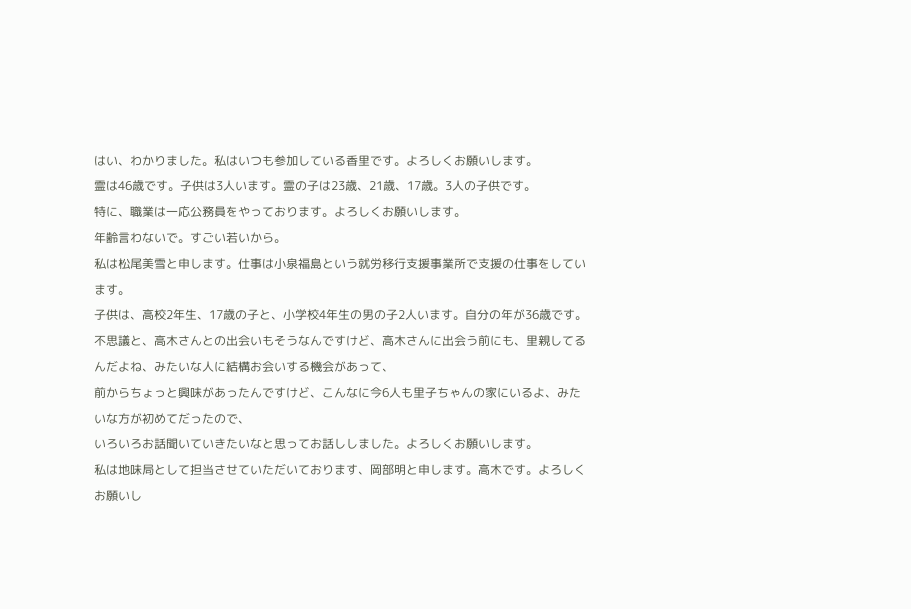はい、わかりました。私はいつも参加している香里です。よろしくお願いします。
霊は46歳です。子供は3人います。霊の子は23歳、21歳、17歳。3人の子供です。
特に、職業は一応公務員をやっております。よろしくお願いします。
年齢言わないで。すごい若いから。
私は松尾美雪と申します。仕事は小泉福島という就労移行支援事業所で支援の仕事をしています。
子供は、高校2年生、17歳の子と、小学校4年生の男の子2人います。自分の年が36歳です。
不思議と、高木さんとの出会いもそうなんですけど、高木さんに出会う前にも、里親してるんだよね、みたいな人に結構お会いする機会があって、
前からちょっと興味があったんですけど、こんなに今6人も里子ちゃんの家にいるよ、みたいな方が初めてだったので、
いろいろお話聞いていきたいなと思ってお話ししました。よろしくお願いします。
私は地味局として担当させていただいております、岡部明と申します。高木です。よろしくお願いし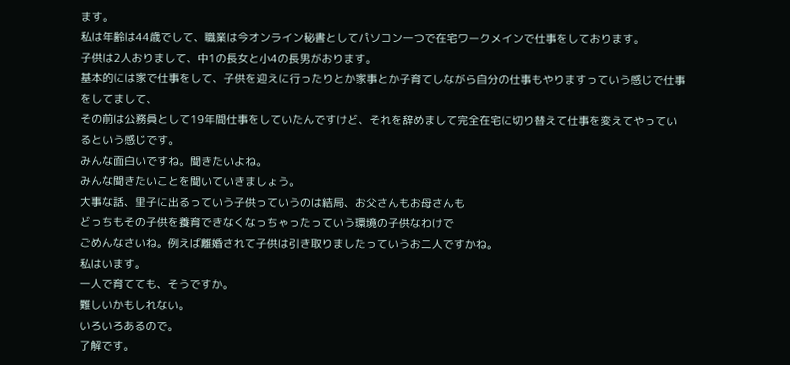ます。
私は年齢は44歳でして、職業は今オンライン秘書としてパソコン一つで在宅ワークメインで仕事をしております。
子供は2人おりまして、中1の長女と小4の長男がおります。
基本的には家で仕事をして、子供を迎えに行ったりとか家事とか子育てしながら自分の仕事もやりますっていう感じで仕事をしてまして、
その前は公務員として19年間仕事をしていたんですけど、それを辞めまして完全在宅に切り替えて仕事を変えてやっているという感じです。
みんな面白いですね。聞きたいよね。
みんな聞きたいことを聞いていきましょう。
大事な話、里子に出るっていう子供っていうのは結局、お父さんもお母さんも
どっちもその子供を養育できなくなっちゃったっていう環境の子供なわけで
ごめんなさいね。例えば離婚されて子供は引き取りましたっていうお二人ですかね。
私はいます。
一人で育てても、そうですか。
難しいかもしれない。
いろいろあるので。
了解です。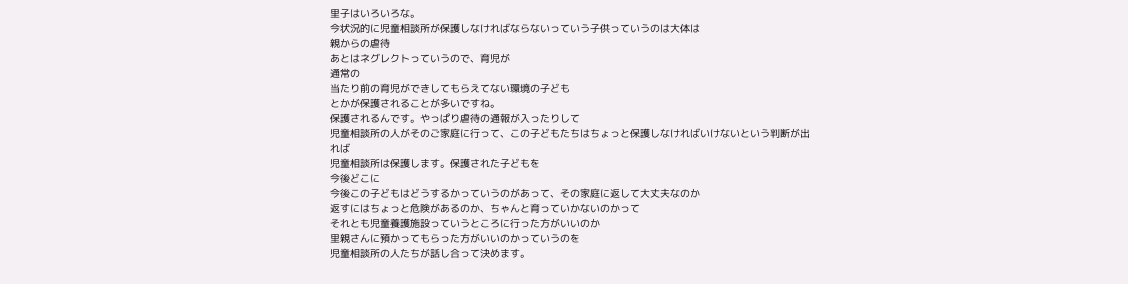里子はいろいろな。
今状況的に児童相談所が保護しなければならないっていう子供っていうのは大体は
親からの虐待
あとはネグレクトっていうので、育児が
通常の
当たり前の育児ができしてもらえてない環境の子ども
とかが保護されることが多いですね。
保護されるんです。やっぱり虐待の通報が入ったりして
児童相談所の人がそのご家庭に行って、この子どもたちはちょっと保護しなければいけないという判断が出れば
児童相談所は保護します。保護された子どもを
今後どこに
今後この子どもはどうするかっていうのがあって、その家庭に返して大丈夫なのか
返すにはちょっと危険があるのか、ちゃんと育っていかないのかって
それとも児童養護施設っていうところに行った方がいいのか
里親さんに預かってもらった方がいいのかっていうのを
児童相談所の人たちが話し合って決めます。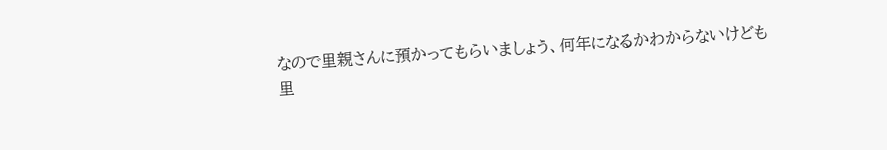なので里親さんに預かってもらいましょう、何年になるかわからないけども
里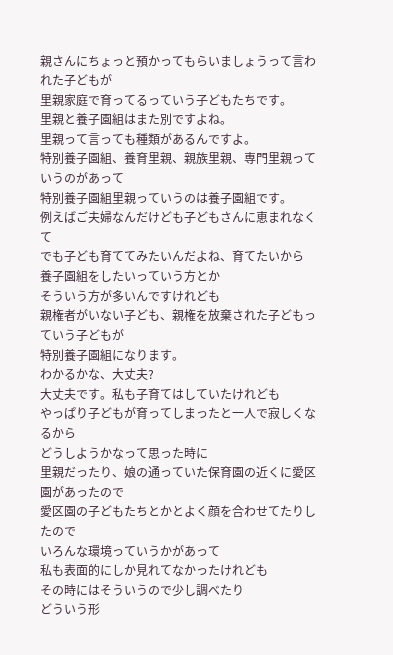親さんにちょっと預かってもらいましょうって言われた子どもが
里親家庭で育ってるっていう子どもたちです。
里親と養子園組はまた別ですよね。
里親って言っても種類があるんですよ。
特別養子園組、養育里親、親族里親、専門里親っていうのがあって
特別養子園組里親っていうのは養子園組です。
例えばご夫婦なんだけども子どもさんに恵まれなくて
でも子ども育ててみたいんだよね、育てたいから
養子園組をしたいっていう方とか
そういう方が多いんですけれども
親権者がいない子ども、親権を放棄された子どもっていう子どもが
特別養子園組になります。
わかるかな、大丈夫?
大丈夫です。私も子育てはしていたけれども
やっぱり子どもが育ってしまったと一人で寂しくなるから
どうしようかなって思った時に
里親だったり、娘の通っていた保育園の近くに愛区園があったので
愛区園の子どもたちとかとよく顔を合わせてたりしたので
いろんな環境っていうかがあって
私も表面的にしか見れてなかったけれども
その時にはそういうので少し調べたり
どういう形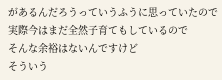があるんだろうっていうふうに思っていたので
実際今はまだ全然子育てもしているので
そんな余裕はないんですけど
そういう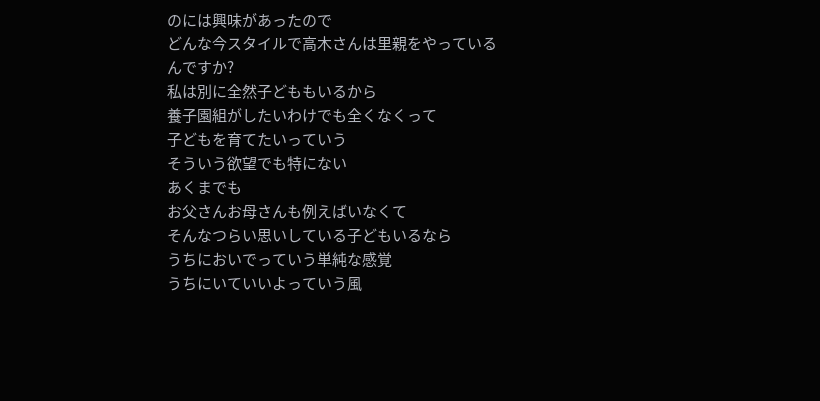のには興味があったので
どんな今スタイルで高木さんは里親をやっているんですか?
私は別に全然子どももいるから
養子園組がしたいわけでも全くなくって
子どもを育てたいっていう
そういう欲望でも特にない
あくまでも
お父さんお母さんも例えばいなくて
そんなつらい思いしている子どもいるなら
うちにおいでっていう単純な感覚
うちにいていいよっていう風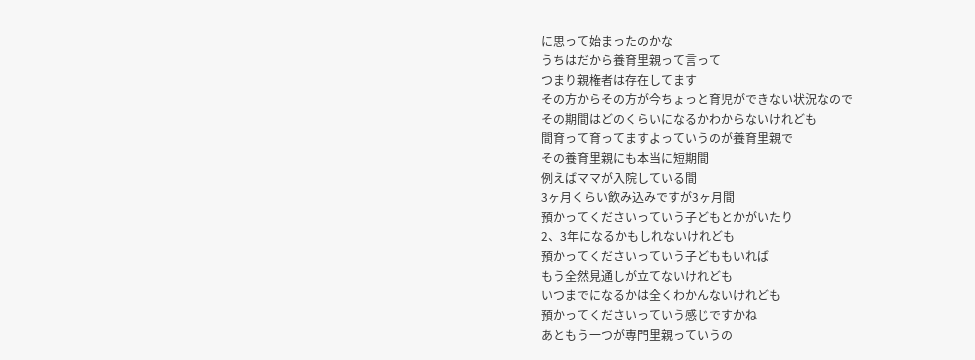に思って始まったのかな
うちはだから養育里親って言って
つまり親権者は存在してます
その方からその方が今ちょっと育児ができない状況なので
その期間はどのくらいになるかわからないけれども
間育って育ってますよっていうのが養育里親で
その養育里親にも本当に短期間
例えばママが入院している間
3ヶ月くらい飲み込みですが3ヶ月間
預かってくださいっていう子どもとかがいたり
2、3年になるかもしれないけれども
預かってくださいっていう子どももいれば
もう全然見通しが立てないけれども
いつまでになるかは全くわかんないけれども
預かってくださいっていう感じですかね
あともう一つが専門里親っていうの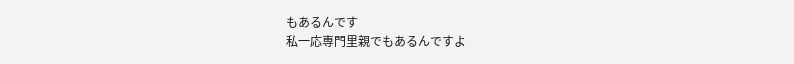もあるんです
私一応専門里親でもあるんですよ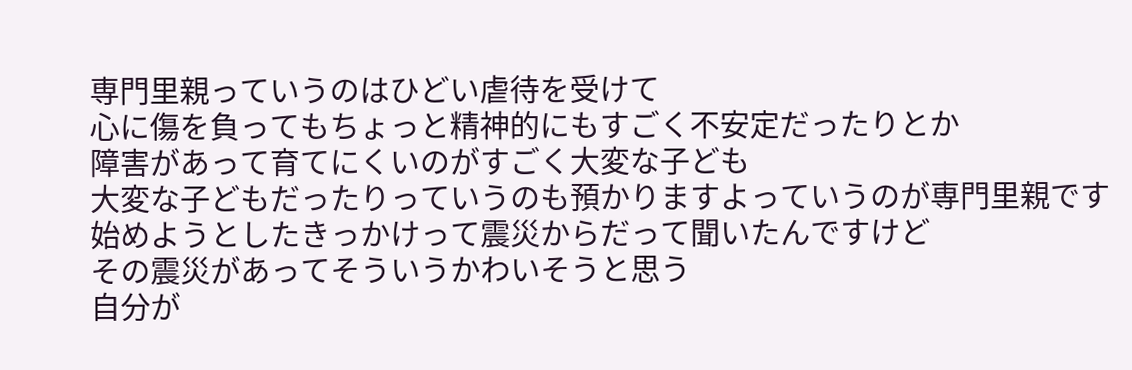専門里親っていうのはひどい虐待を受けて
心に傷を負ってもちょっと精神的にもすごく不安定だったりとか
障害があって育てにくいのがすごく大変な子ども
大変な子どもだったりっていうのも預かりますよっていうのが専門里親です
始めようとしたきっかけって震災からだって聞いたんですけど
その震災があってそういうかわいそうと思う
自分が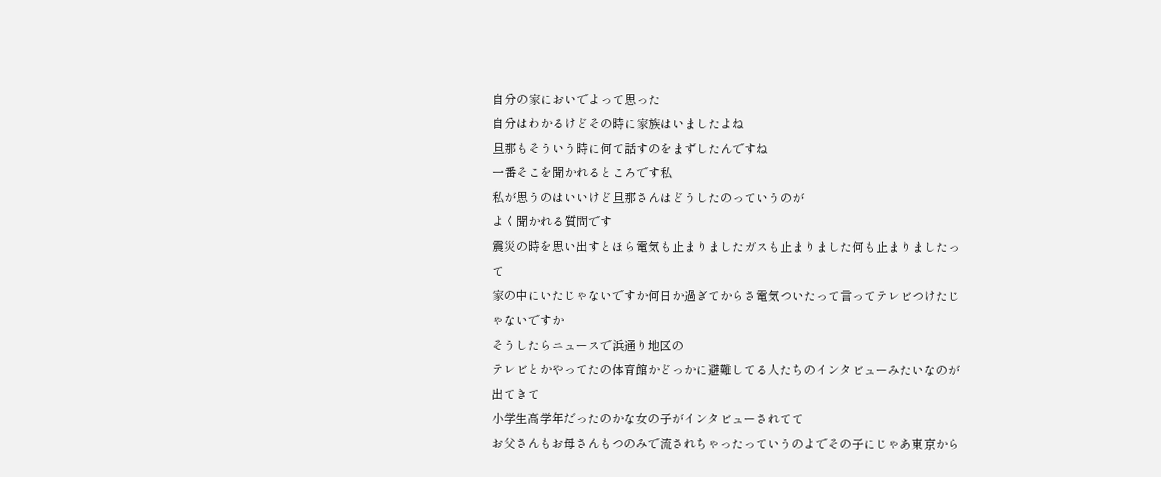自分の家においでよって思った
自分はわかるけどその時に家族はいましたよね
旦那もそういう時に何て話すのをまずしたんですね
一番そこを聞かれるところです私
私が思うのはいいけど旦那さんはどうしたのっていうのが
よく聞かれる質問です
震災の時を思い出すとほら電気も止まりましたガスも止まりました何も止まりましたって
家の中にいたじゃないですか何日か過ぎてからさ電気ついたって言ってテレビつけたじゃないですか
そうしたらニュースで浜通り地区の
テレビとかやってたの体育館かどっかに避難してる人たちのインタビューみたいなのが出てきて
小学生高学年だったのかな女の子がインタビューされてて
お父さんもお母さんもつのみで流されちゃったっていうのよでその子にじゃあ東京から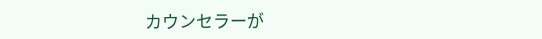カウンセラーが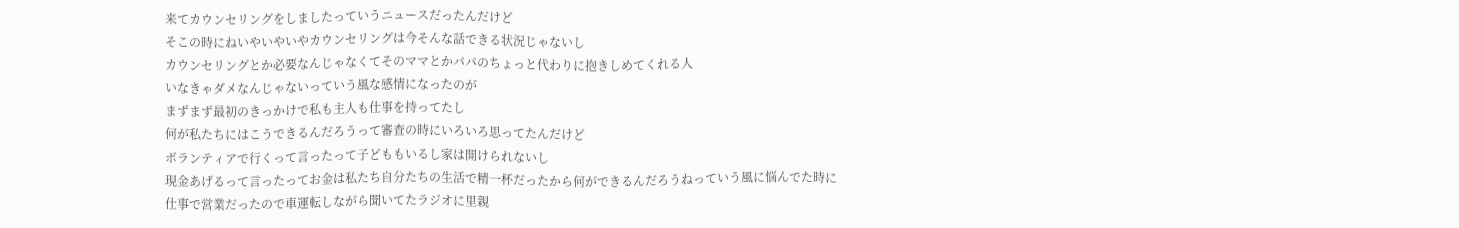来てカウンセリングをしましたっていうニュースだったんだけど
そこの時にねいやいやいやカウンセリングは今そんな話できる状況じゃないし
カウンセリングとか必要なんじゃなくてそのママとかパパのちょっと代わりに抱きしめてくれる人
いなきゃダメなんじゃないっていう風な感情になったのが
まずまず最初のきっかけで私も主人も仕事を持ってたし
何が私たちにはこうできるんだろうって審査の時にいろいろ思ってたんだけど
ボランティアで行くって言ったって子どももいるし家は開けられないし
現金あげるって言ったってお金は私たち自分たちの生活で精一杯だったから何ができるんだろうねっていう風に悩んでた時に
仕事で営業だったので車運転しながら聞いてたラジオに里親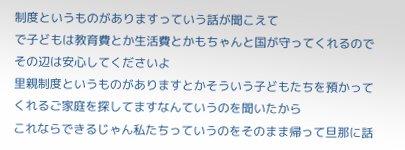制度というものがありますっていう話が聞こえて
で子どもは教育費とか生活費とかもちゃんと国が守ってくれるのでその辺は安心してくださいよ
里親制度というものがありますとかそういう子どもたちを預かってくれるご家庭を探してますなんていうのを聞いたから
これならできるじゃん私たちっていうのをそのまま帰って旦那に話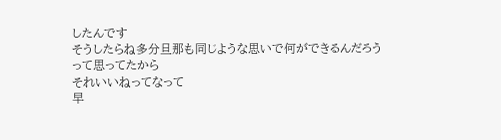したんです
そうしたらね多分旦那も同じような思いで何ができるんだろうって思ってたから
それいいねってなって
早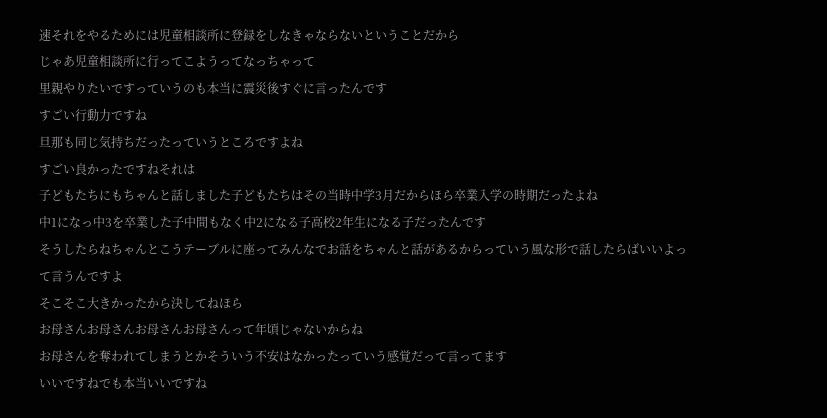速それをやるためには児童相談所に登録をしなきゃならないということだから
じゃあ児童相談所に行ってこようってなっちゃって
里親やりたいですっていうのも本当に震災後すぐに言ったんです
すごい行動力ですね
旦那も同じ気持ちだったっていうところですよね
すごい良かったですねそれは
子どもたちにもちゃんと話しました子どもたちはその当時中学3月だからほら卒業入学の時期だったよね
中1になっ中3を卒業した子中間もなく中2になる子高校2年生になる子だったんです
そうしたらねちゃんとこうテーブルに座ってみんなでお話をちゃんと話があるからっていう風な形で話したらばいいよって言うんですよ
そこそこ大きかったから決してねほら
お母さんお母さんお母さんお母さんって年頃じゃないからね
お母さんを奪われてしまうとかそういう不安はなかったっていう感覚だって言ってます
いいですねでも本当いいですね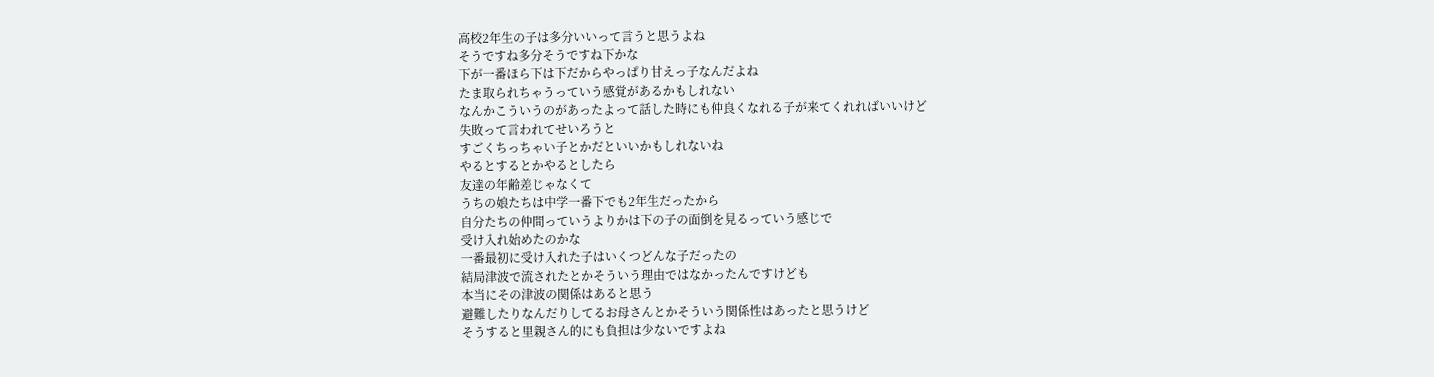高校2年生の子は多分いいって言うと思うよね
そうですね多分そうですね下かな
下が一番ほら下は下だからやっぱり甘えっ子なんだよね
たま取られちゃうっていう感覚があるかもしれない
なんかこういうのがあったよって話した時にも仲良くなれる子が来てくれればいいけど
失敗って言われてせいろうと
すごくちっちゃい子とかだといいかもしれないね
やるとするとかやるとしたら
友達の年齢差じゃなくて
うちの娘たちは中学一番下でも2年生だったから
自分たちの仲間っていうよりかは下の子の面倒を見るっていう感じで
受け入れ始めたのかな
一番最初に受け入れた子はいくつどんな子だったの
結局津波で流されたとかそういう理由ではなかったんですけども
本当にその津波の関係はあると思う
避難したりなんだりしてるお母さんとかそういう関係性はあったと思うけど
そうすると里親さん的にも負担は少ないですよね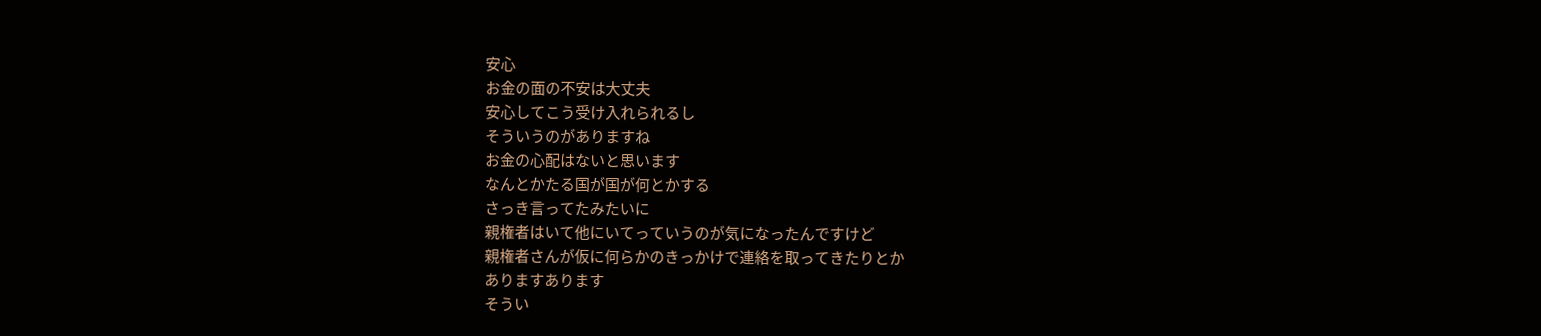安心
お金の面の不安は大丈夫
安心してこう受け入れられるし
そういうのがありますね
お金の心配はないと思います
なんとかたる国が国が何とかする
さっき言ってたみたいに
親権者はいて他にいてっていうのが気になったんですけど
親権者さんが仮に何らかのきっかけで連絡を取ってきたりとか
ありますあります
そうい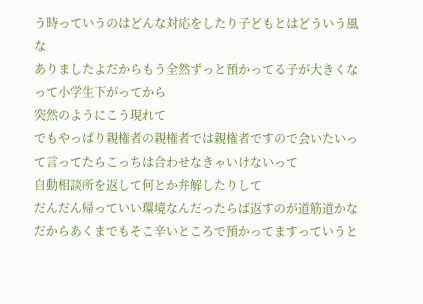う時っていうのはどんな対応をしたり子どもとはどういう風な
ありましたよだからもう全然ずっと預かってる子が大きくなって小学生下がってから
突然のようにこう現れて
でもやっぱり親権者の親権者では親権者ですので会いたいって言ってたらこっちは合わせなきゃいけないって
自動相談所を返して何とか弁解したりして
だんだん帰っていい環境なんだったらば返すのが道筋道かな
だからあくまでもそこ辛いところで預かってますっていうと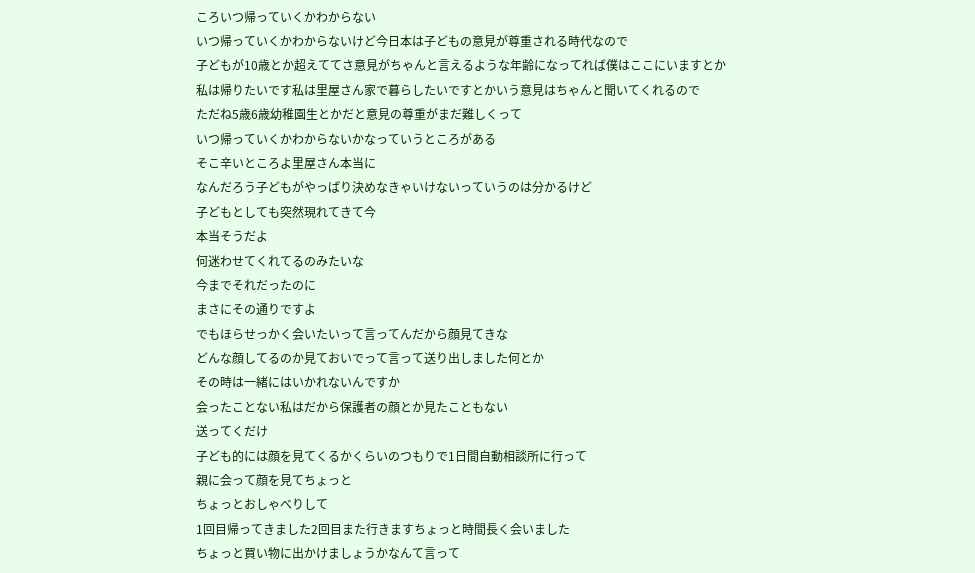ころいつ帰っていくかわからない
いつ帰っていくかわからないけど今日本は子どもの意見が尊重される時代なので
子どもが10歳とか超えててさ意見がちゃんと言えるような年齢になってれば僕はここにいますとか
私は帰りたいです私は里屋さん家で暮らしたいですとかいう意見はちゃんと聞いてくれるので
ただね5歳6歳幼稚園生とかだと意見の尊重がまだ難しくって
いつ帰っていくかわからないかなっていうところがある
そこ辛いところよ里屋さん本当に
なんだろう子どもがやっぱり決めなきゃいけないっていうのは分かるけど
子どもとしても突然現れてきて今
本当そうだよ
何迷わせてくれてるのみたいな
今までそれだったのに
まさにその通りですよ
でもほらせっかく会いたいって言ってんだから顔見てきな
どんな顔してるのか見ておいでって言って送り出しました何とか
その時は一緒にはいかれないんですか
会ったことない私はだから保護者の顔とか見たこともない
送ってくだけ
子ども的には顔を見てくるかくらいのつもりで1日間自動相談所に行って
親に会って顔を見てちょっと
ちょっとおしゃべりして
1回目帰ってきました2回目また行きますちょっと時間長く会いました
ちょっと買い物に出かけましょうかなんて言って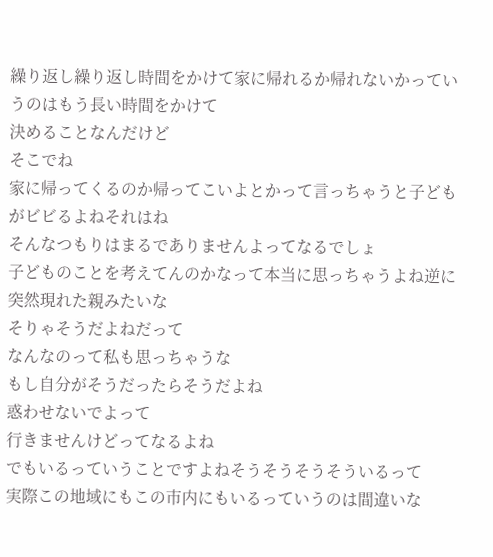繰り返し繰り返し時間をかけて家に帰れるか帰れないかっていうのはもう長い時間をかけて
決めることなんだけど
そこでね
家に帰ってくるのか帰ってこいよとかって言っちゃうと子どもがビビるよねそれはね
そんなつもりはまるでありませんよってなるでしょ
子どものことを考えてんのかなって本当に思っちゃうよね逆に
突然現れた親みたいな
そりゃそうだよねだって
なんなのって私も思っちゃうな
もし自分がそうだったらそうだよね
惑わせないでよって
行きませんけどってなるよね
でもいるっていうことですよねそうそうそうそういるって
実際この地域にもこの市内にもいるっていうのは間違いな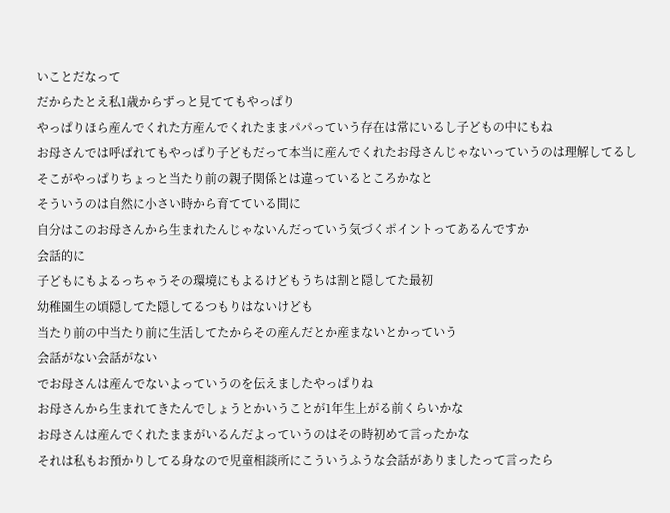いことだなって
だからたとえ私1歳からずっと見ててもやっぱり
やっぱりほら産んでくれた方産んでくれたままパパっていう存在は常にいるし子どもの中にもね
お母さんでは呼ばれてもやっぱり子どもだって本当に産んでくれたお母さんじゃないっていうのは理解してるし
そこがやっぱりちょっと当たり前の親子関係とは違っているところかなと
そういうのは自然に小さい時から育てている間に
自分はこのお母さんから生まれたんじゃないんだっていう気づくポイントってあるんですか
会話的に
子どもにもよるっちゃうその環境にもよるけどもうちは割と隠してた最初
幼稚園生の頃隠してた隠してるつもりはないけども
当たり前の中当たり前に生活してたからその産んだとか産まないとかっていう
会話がない会話がない
でお母さんは産んでないよっていうのを伝えましたやっぱりね
お母さんから生まれてきたんでしょうとかいうことが1年生上がる前くらいかな
お母さんは産んでくれたままがいるんだよっていうのはその時初めて言ったかな
それは私もお預かりしてる身なので児童相談所にこういうふうな会話がありましたって言ったら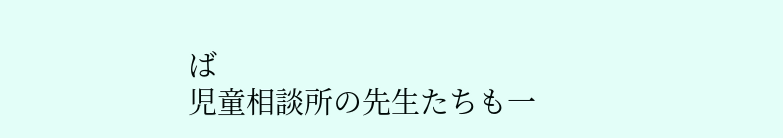ば
児童相談所の先生たちも一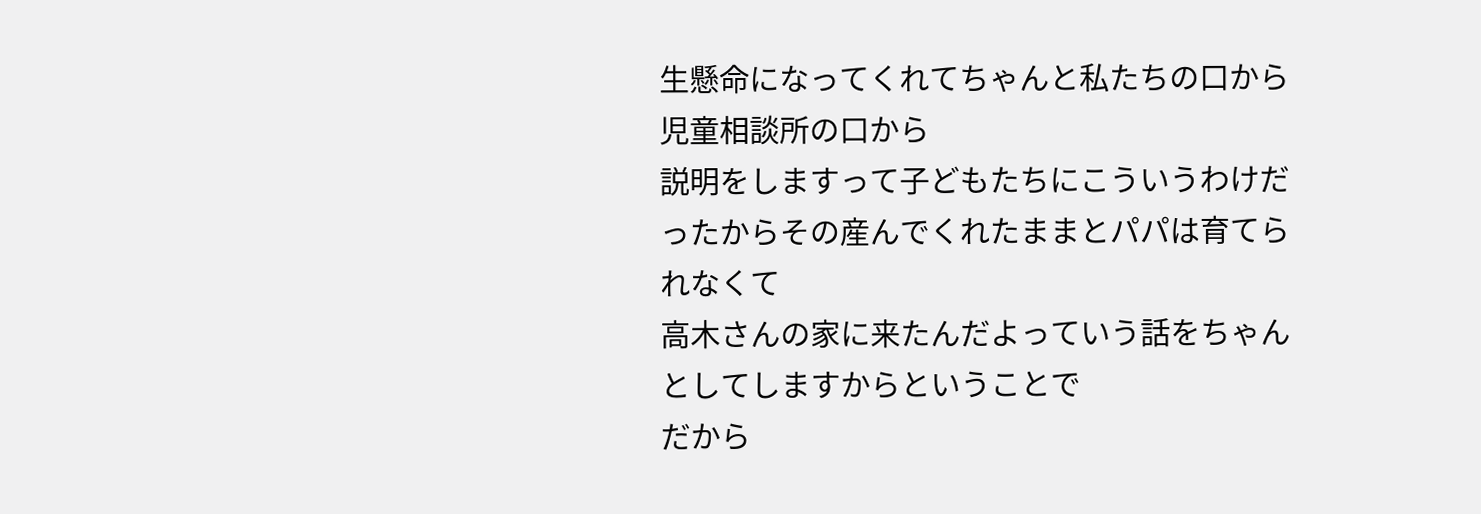生懸命になってくれてちゃんと私たちの口から児童相談所の口から
説明をしますって子どもたちにこういうわけだったからその産んでくれたままとパパは育てられなくて
高木さんの家に来たんだよっていう話をちゃんとしてしますからということで
だから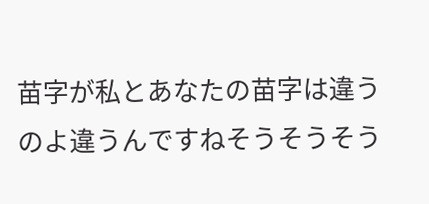苗字が私とあなたの苗字は違うのよ違うんですねそうそうそう